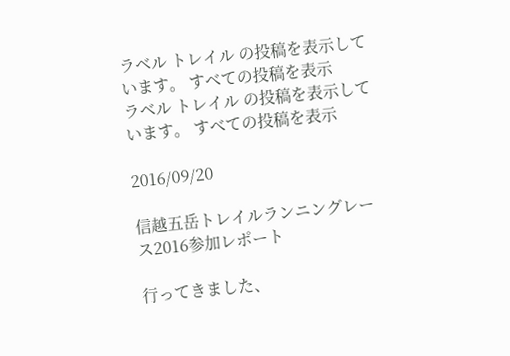ラベル トレイル の投稿を表示しています。 すべての投稿を表示
ラベル トレイル の投稿を表示しています。 すべての投稿を表示

2016/09/20

信越五岳トレイルランニングレース2016参加レポート

行ってきました、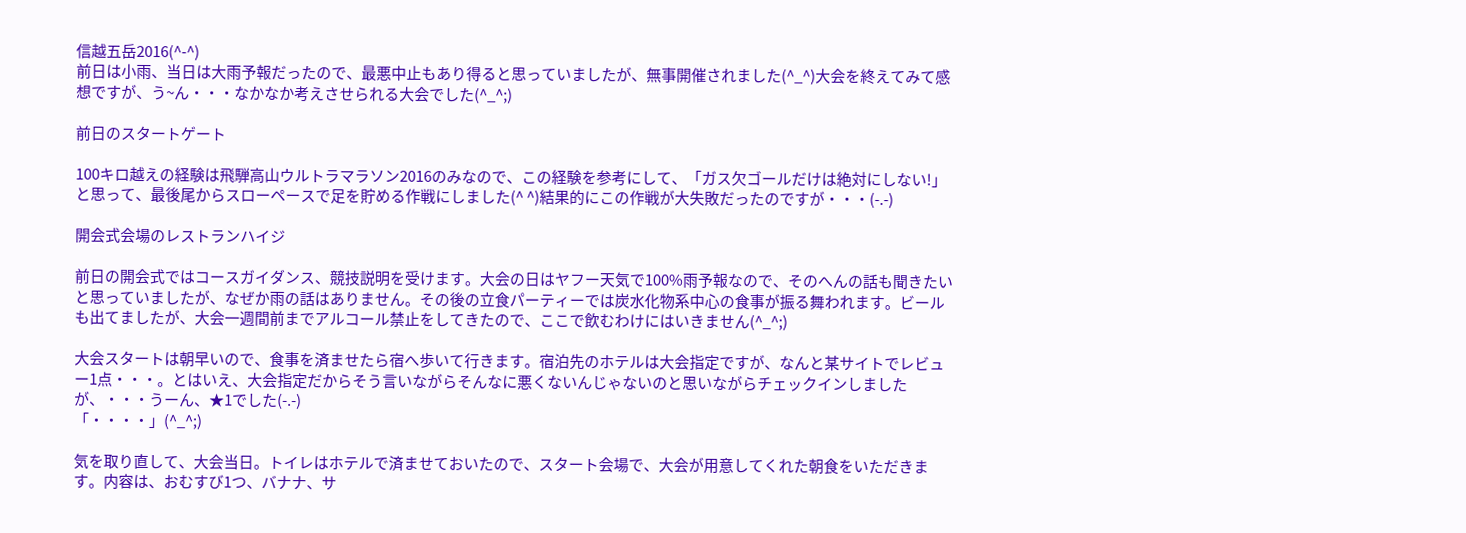信越五岳2016(^-^)
前日は小雨、当日は大雨予報だったので、最悪中止もあり得ると思っていましたが、無事開催されました(^_^)大会を終えてみて感想ですが、う~ん・・・なかなか考えさせられる大会でした(^_^;)

前日のスタートゲート

100キロ越えの経験は飛騨高山ウルトラマラソン2016のみなので、この経験を参考にして、「ガス欠ゴールだけは絶対にしない!」と思って、最後尾からスローペースで足を貯める作戦にしました(^ ^)結果的にこの作戦が大失敗だったのですが・・・(-.-)

開会式会場のレストランハイジ

前日の開会式ではコースガイダンス、競技説明を受けます。大会の日はヤフー天気で100%雨予報なので、そのへんの話も聞きたいと思っていましたが、なぜか雨の話はありません。その後の立食パーティーでは炭水化物系中心の食事が振る舞われます。ビールも出てましたが、大会一週間前までアルコール禁止をしてきたので、ここで飲むわけにはいきません(^_^;)

大会スタートは朝早いので、食事を済ませたら宿へ歩いて行きます。宿泊先のホテルは大会指定ですが、なんと某サイトでレビュー1点・・・。とはいえ、大会指定だからそう言いながらそんなに悪くないんじゃないのと思いながらチェックインしましたが、・・・うーん、★1でした(-.-)
「・・・・」(^_^;)

気を取り直して、大会当日。トイレはホテルで済ませておいたので、スタート会場で、大会が用意してくれた朝食をいただきます。内容は、おむすび1つ、バナナ、サ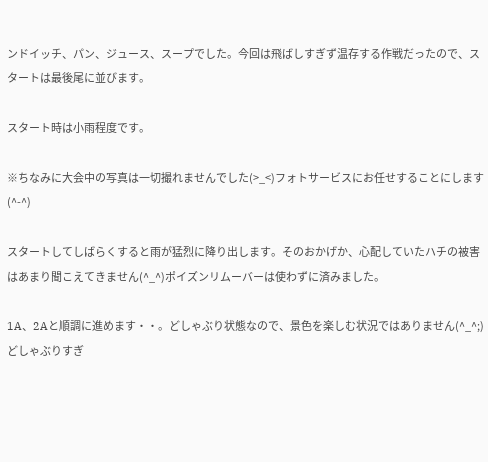ンドイッチ、パン、ジュース、スープでした。今回は飛ばしすぎず温存する作戦だったので、スタートは最後尾に並びます。

スタート時は小雨程度です。

※ちなみに大会中の写真は一切撮れませんでした(>_<)フォトサービスにお任せすることにします(^-^)

スタートしてしばらくすると雨が猛烈に降り出します。そのおかげか、心配していたハチの被害はあまり聞こえてきません(^_^)ポイズンリムーバーは使わずに済みました。

1A、2Aと順調に進めます・・。どしゃぶり状態なので、景色を楽しむ状況ではありません(^_^;)どしゃぶりすぎ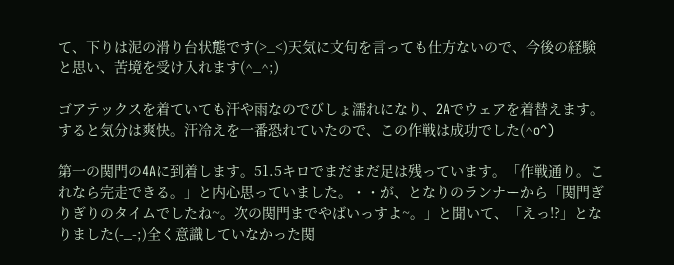て、下りは泥の滑り台状態です(>_<)天気に文句を言っても仕方ないので、今後の経験と思い、苦境を受け入れます(^_^;)

ゴアテックスを着ていても汗や雨なのでびしょ濡れになり、2Aでウェアを着替えます。すると気分は爽快。汗冷えを一番恐れていたので、この作戦は成功でした(^o^)

第一の関門の4Aに到着します。51.5キロでまだまだ足は残っています。「作戦通り。これなら完走できる。」と内心思っていました。・・が、となりのランナーから「関門ぎりぎりのタイムでしたね~。次の関門までやばいっすよ~。」と聞いて、「えっ!?」となりました(-_-;)全く意識していなかった関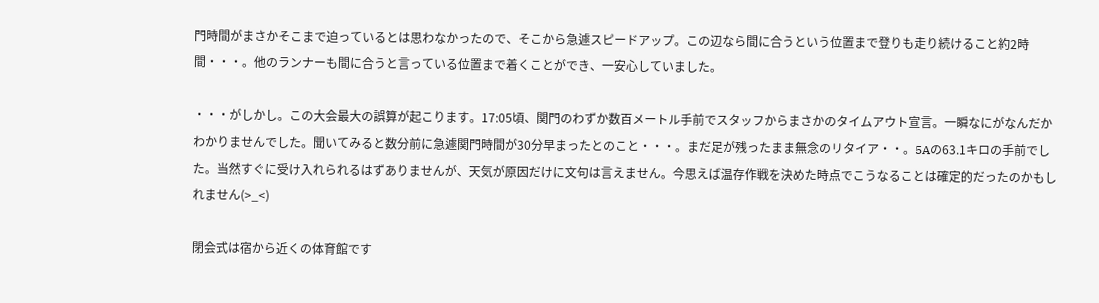門時間がまさかそこまで迫っているとは思わなかったので、そこから急遽スピードアップ。この辺なら間に合うという位置まで登りも走り続けること約2時間・・・。他のランナーも間に合うと言っている位置まで着くことができ、一安心していました。

・・・がしかし。この大会最大の誤算が起こります。17:05頃、関門のわずか数百メートル手前でスタッフからまさかのタイムアウト宣言。一瞬なにがなんだかわかりませんでした。聞いてみると数分前に急遽関門時間が30分早まったとのこと・・・。まだ足が残ったまま無念のリタイア・・。5Aの63.1キロの手前でした。当然すぐに受け入れられるはずありませんが、天気が原因だけに文句は言えません。今思えば温存作戦を決めた時点でこうなることは確定的だったのかもしれません(>_<)

閉会式は宿から近くの体育館です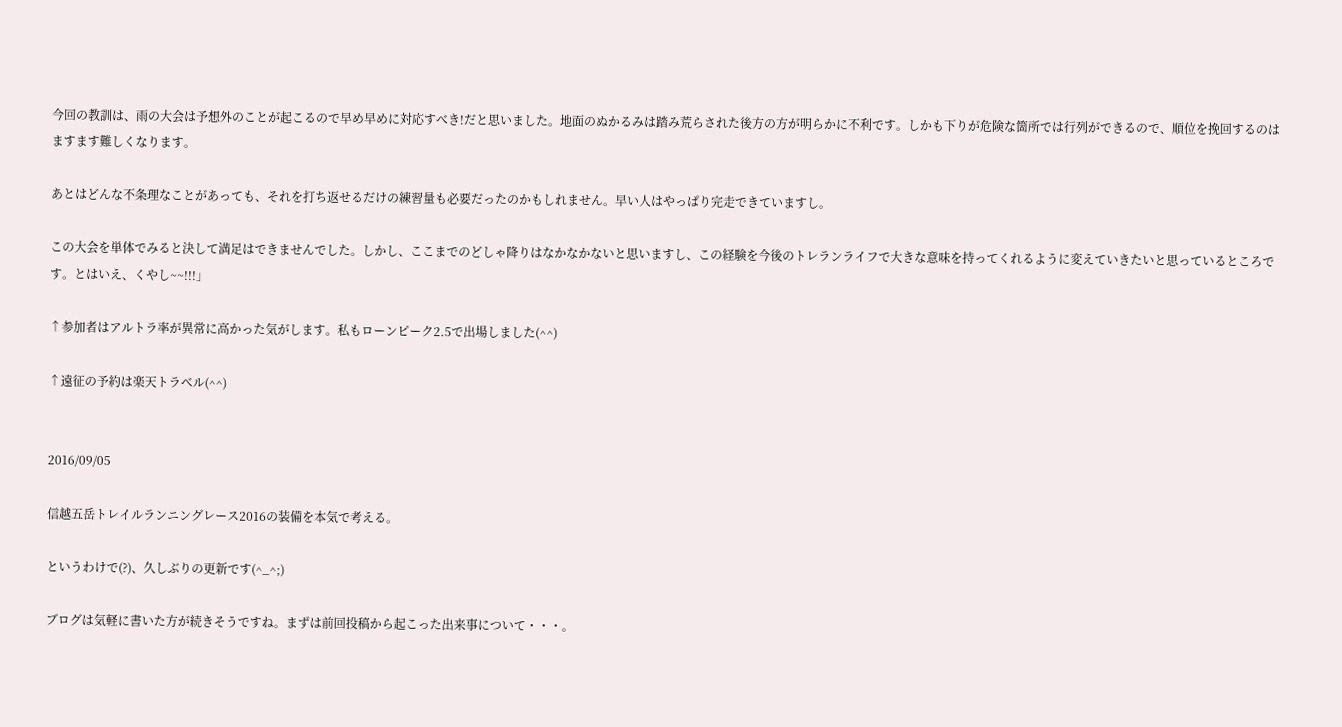今回の教訓は、雨の大会は予想外のことが起こるので早め早めに対応すべき!だと思いました。地面のぬかるみは踏み荒らされた後方の方が明らかに不利です。しかも下りが危険な箇所では行列ができるので、順位を挽回するのはますます難しくなります。

あとはどんな不条理なことがあっても、それを打ち返せるだけの練習量も必要だったのかもしれません。早い人はやっぱり完走できていますし。

この大会を単体でみると決して満足はできませんでした。しかし、ここまでのどしゃ降りはなかなかないと思いますし、この経験を今後のトレランライフで大きな意味を持ってくれるように変えていきたいと思っているところです。とはいえ、くやし~~!!!」

↑参加者はアルトラ率が異常に高かった気がします。私もローンピーク2.5で出場しました(^^)

↑遠征の予約は楽天トラベル(^^)


2016/09/05

信越五岳トレイルランニングレース2016の装備を本気で考える。

というわけで(?)、久しぶりの更新です(^_^;)

ブログは気軽に書いた方が続きそうですね。まずは前回投稿から起こった出来事について・・・。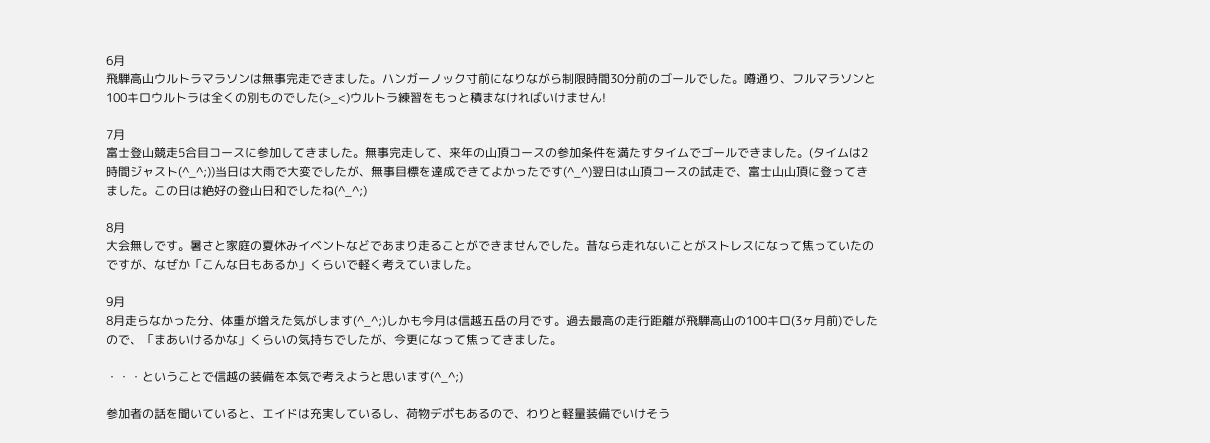6月
飛騨高山ウルトラマラソンは無事完走できました。ハンガーノック寸前になりながら制限時間30分前のゴールでした。噂通り、フルマラソンと100キロウルトラは全くの別ものでした(>_<)ウルトラ練習をもっと積まなければいけません!

7月
富士登山競走5合目コースに参加してきました。無事完走して、来年の山頂コースの参加条件を満たすタイムでゴールできました。(タイムは2時間ジャスト(^_^;))当日は大雨で大変でしたが、無事目標を達成できてよかったです(^_^)翌日は山頂コースの試走で、富士山山頂に登ってきました。この日は絶好の登山日和でしたね(^_^;)

8月
大会無しです。暑さと家庭の夏休みイベントなどであまり走ることができませんでした。昔なら走れないことがストレスになって焦っていたのですが、なぜか「こんな日もあるか」くらいで軽く考えていました。

9月
8月走らなかった分、体重が増えた気がします(^_^;)しかも今月は信越五岳の月です。過去最高の走行距離が飛騨高山の100キロ(3ヶ月前)でしたので、「まあいけるかな」くらいの気持ちでしたが、今更になって焦ってきました。

・・・ということで信越の装備を本気で考えようと思います(^_^;)

参加者の話を聞いていると、エイドは充実しているし、荷物デポもあるので、わりと軽量装備でいけそう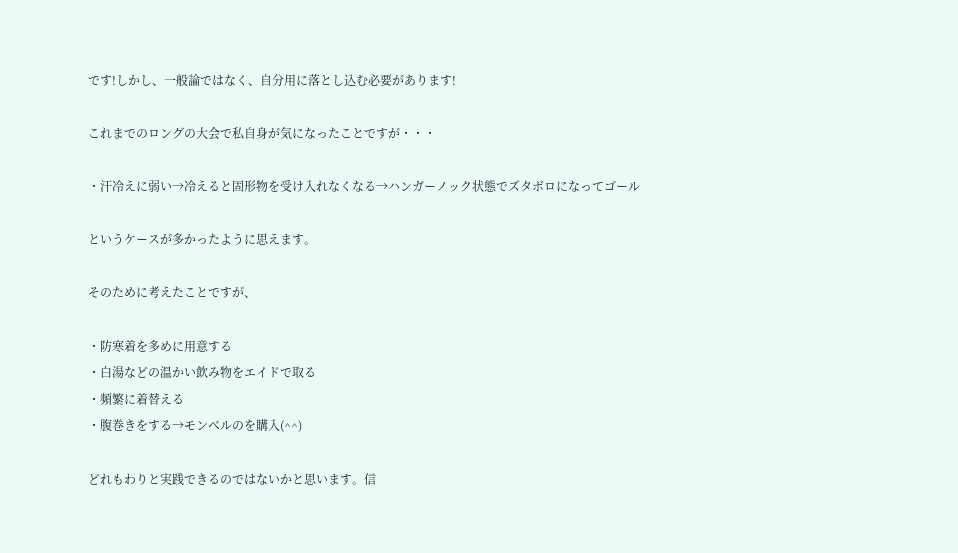です!しかし、一般論ではなく、自分用に落とし込む必要があります!

これまでのロングの大会で私自身が気になったことですが・・・

・汗冷えに弱い→冷えると固形物を受け入れなくなる→ハンガーノック状態でズタボロになってゴール

というケースが多かったように思えます。

そのために考えたことですが、

・防寒着を多めに用意する
・白湯などの温かい飲み物をエイドで取る
・頻繁に着替える
・腹巻きをする→モンベルのを購入(^^)

どれもわりと実践できるのではないかと思います。信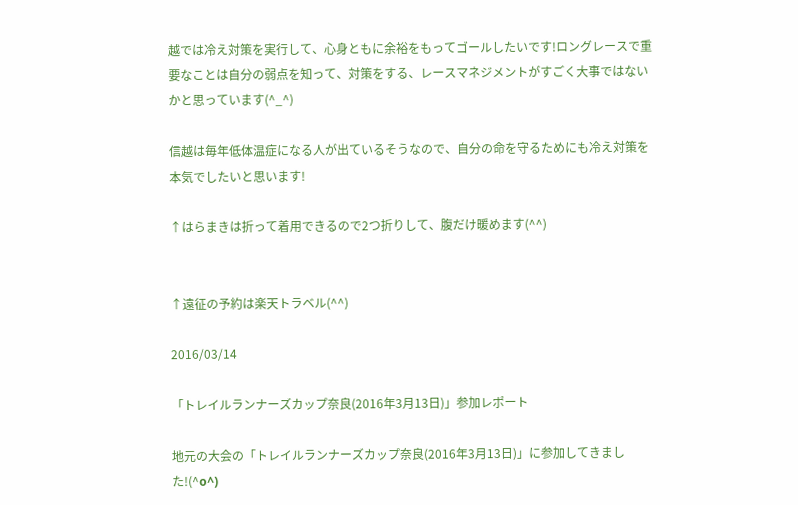越では冷え対策を実行して、心身ともに余裕をもってゴールしたいです!ロングレースで重要なことは自分の弱点を知って、対策をする、レースマネジメントがすごく大事ではないかと思っています(^_^)

信越は毎年低体温症になる人が出ているそうなので、自分の命を守るためにも冷え対策を本気でしたいと思います!

↑はらまきは折って着用できるので2つ折りして、腹だけ暖めます(^^)


↑遠征の予約は楽天トラベル(^^)

2016/03/14

「トレイルランナーズカップ奈良(2016年3月13日)」参加レポート

地元の大会の「トレイルランナーズカップ奈良(2016年3月13日)」に参加してきました!(^o^)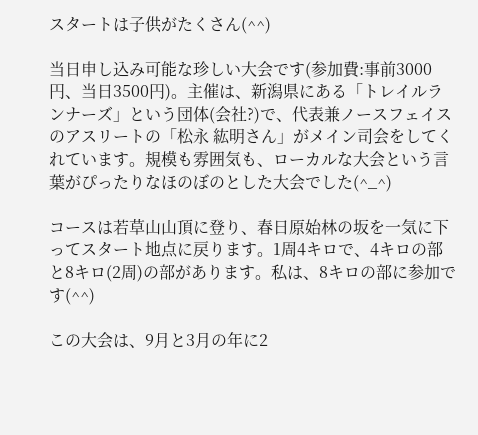スタートは子供がたくさん(^^)

当日申し込み可能な珍しい大会です(参加費:事前3000円、当日3500円)。主催は、新潟県にある「トレイルランナーズ」という団体(会社?)で、代表兼ノースフェイスのアスリートの「松永 紘明さん」がメイン司会をしてくれています。規模も雰囲気も、ローカルな大会という言葉がぴったりなほのぼのとした大会でした(^_^)

コースは若草山山頂に登り、春日原始林の坂を一気に下ってスタート地点に戻ります。1周4キロで、4キロの部と8キロ(2周)の部があります。私は、8キロの部に参加です(^^)

この大会は、9月と3月の年に2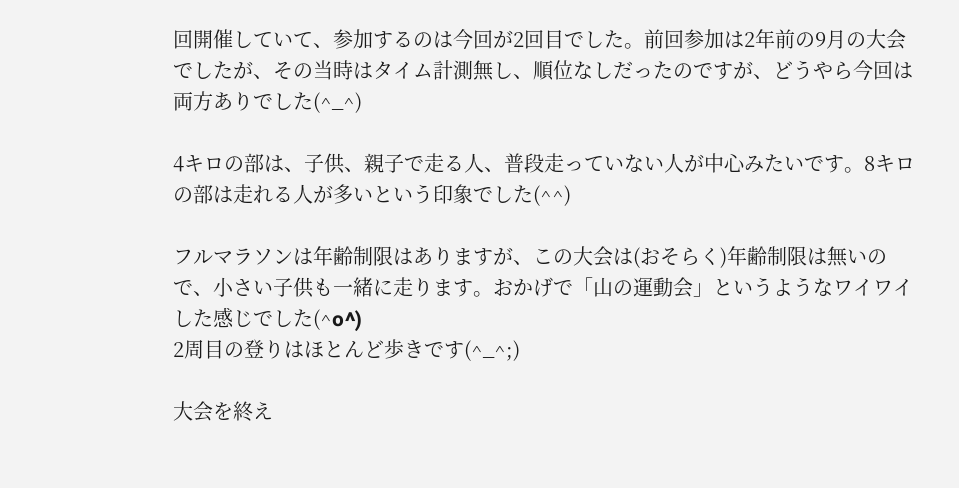回開催していて、参加するのは今回が2回目でした。前回参加は2年前の9月の大会でしたが、その当時はタイム計測無し、順位なしだったのですが、どうやら今回は両方ありでした(^_^)

4キロの部は、子供、親子で走る人、普段走っていない人が中心みたいです。8キロの部は走れる人が多いという印象でした(^^)

フルマラソンは年齢制限はありますが、この大会は(おそらく)年齢制限は無いので、小さい子供も一緒に走ります。おかげで「山の運動会」というようなワイワイした感じでした(^o^)
2周目の登りはほとんど歩きです(^_^;)

大会を終え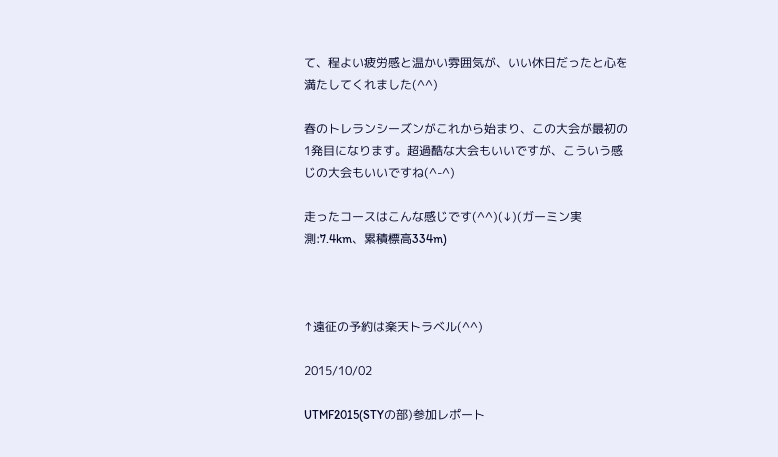て、程よい疲労感と温かい雰囲気が、いい休日だったと心を満たしてくれました(^^)

春のトレランシーズンがこれから始まり、この大会が最初の1発目になります。超過酷な大会もいいですが、こういう感じの大会もいいですね(^-^)

走ったコースはこんな感じです(^^)(↓)(ガーミン実測:7.4km、累積標高334m)



↑遠征の予約は楽天トラベル(^^)

2015/10/02

UTMF2015(STYの部)参加レポート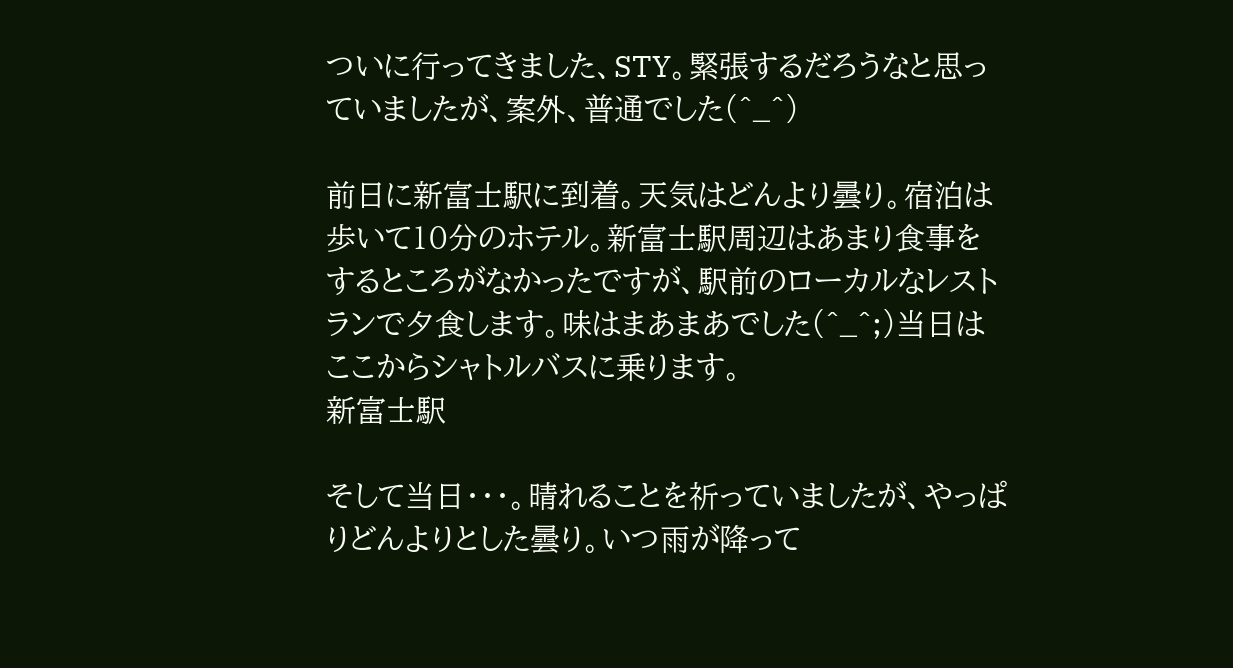ついに行ってきました、STY。緊張するだろうなと思っていましたが、案外、普通でした(^_^)

前日に新富士駅に到着。天気はどんより曇り。宿泊は歩いて10分のホテル。新富士駅周辺はあまり食事をするところがなかったですが、駅前のローカルなレストランで夕食します。味はまあまあでした(^_^;)当日はここからシャトルバスに乗ります。
新富士駅

そして当日・・・。晴れることを祈っていましたが、やっぱりどんよりとした曇り。いつ雨が降って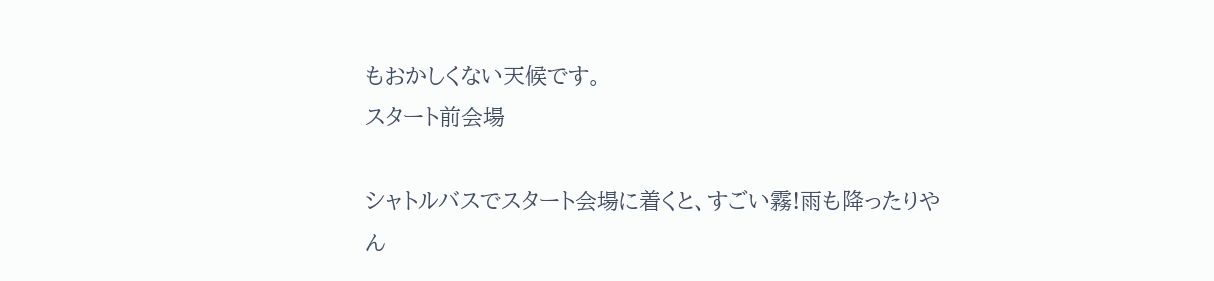もおかしくない天候です。
スタート前会場

シャトルバスでスタート会場に着くと、すごい霧!雨も降ったりやん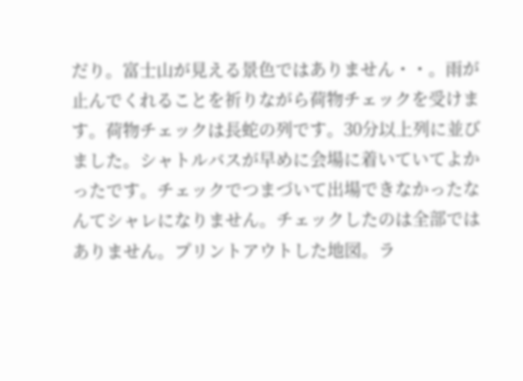だり。富士山が見える景色ではありません・・。雨が止んでくれることを祈りながら荷物チェックを受けます。荷物チェックは長蛇の列です。30分以上列に並びました。シャトルバスが早めに会場に着いていてよかったです。チェックでつまづいて出場できなかったなんてシャレになりません。チェックしたのは全部ではありません。プリントアウトした地図。ラ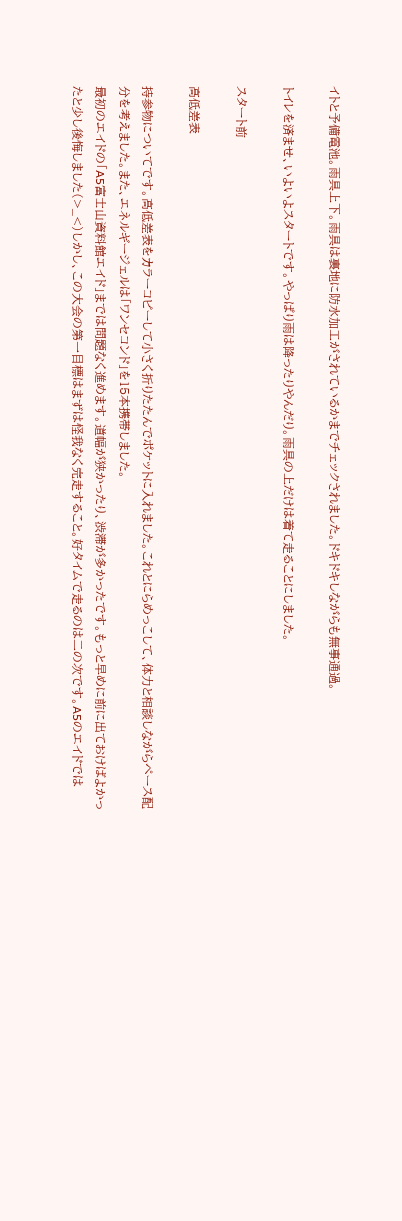イトと予備電池。雨具上下。雨具は裏地に防水加工がされているかまでチェックされました。ドキドキしながらも無事通過。

トイレを済ませ、いよいよスタートです。やっぱり雨は降ったりやんだり。雨具の上だけは着て走ることにしました。

スタート前

高低差表

持参物についてです。高低差表をカラーコピーして小さく折りたたんでポケットに入れました。これとにらめっこして、体力と相談しながらペース配分を考えました。また、エネルギージェルは「ワンセコンド」を15本携帯しました。
最初のエイドの「A5富士山資料館エイド」までは問題なく進めます。道幅が狭かったり、渋滞が多かったです。もっと早めに前に出ておけばよかったと少し後悔しました(>_<)しかし、この大会の第一目標はまずは怪我なく完走すること。好タイムで走るのは二の次です。A5のエイドでは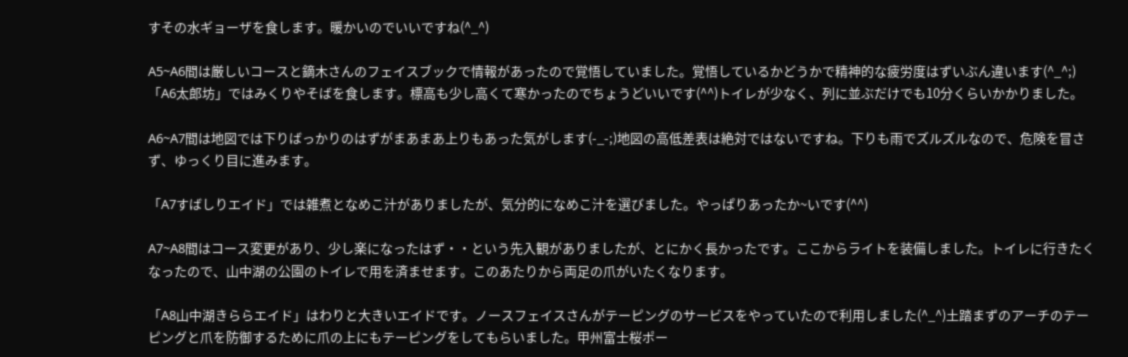すその水ギョーザを食します。暖かいのでいいですね(^_^)

A5~A6間は厳しいコースと鏑木さんのフェイスブックで情報があったので覚悟していました。覚悟しているかどうかで精神的な疲労度はずいぶん違います(^_^;)「A6太郎坊」ではみくりやそばを食します。標高も少し高くて寒かったのでちょうどいいです(^^)トイレが少なく、列に並ぶだけでも10分くらいかかりました。

A6~A7間は地図では下りばっかりのはずがまあまあ上りもあった気がします(-_-;)地図の高低差表は絶対ではないですね。下りも雨でズルズルなので、危険を冒さず、ゆっくり目に進みます。

「A7すばしりエイド」では雑煮となめこ汁がありましたが、気分的になめこ汁を選びました。やっぱりあったか~いです(^^)

A7~A8間はコース変更があり、少し楽になったはず・・という先入観がありましたが、とにかく長かったです。ここからライトを装備しました。トイレに行きたくなったので、山中湖の公園のトイレで用を済ませます。このあたりから両足の爪がいたくなります。

「A8山中湖きららエイド」はわりと大きいエイドです。ノースフェイスさんがテーピングのサービスをやっていたので利用しました(^_^)土踏まずのアーチのテーピングと爪を防御するために爪の上にもテーピングをしてもらいました。甲州富士桜ポー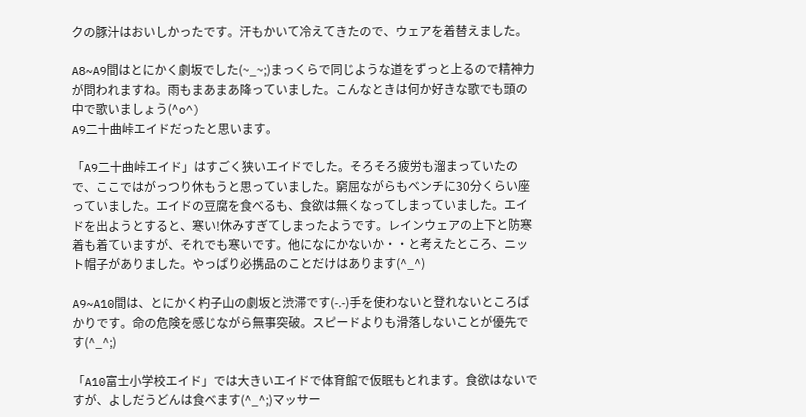クの豚汁はおいしかったです。汗もかいて冷えてきたので、ウェアを着替えました。

A8~A9間はとにかく劇坂でした(~_~;)まっくらで同じような道をずっと上るので精神力が問われますね。雨もまあまあ降っていました。こんなときは何か好きな歌でも頭の中で歌いましょう(^o^)
A9二十曲峠エイドだったと思います。

「A9二十曲峠エイド」はすごく狭いエイドでした。そろそろ疲労も溜まっていたので、ここではがっつり休もうと思っていました。窮屈ながらもベンチに30分くらい座っていました。エイドの豆腐を食べるも、食欲は無くなってしまっていました。エイドを出ようとすると、寒い!休みすぎてしまったようです。レインウェアの上下と防寒着も着ていますが、それでも寒いです。他になにかないか・・と考えたところ、ニット帽子がありました。やっぱり必携品のことだけはあります(^_^)

A9~A10間は、とにかく杓子山の劇坂と渋滞です(-.-)手を使わないと登れないところばかりです。命の危険を感じながら無事突破。スピードよりも滑落しないことが優先です(^_^;)

「A10富士小学校エイド」では大きいエイドで体育館で仮眠もとれます。食欲はないですが、よしだうどんは食べます(^_^;)マッサー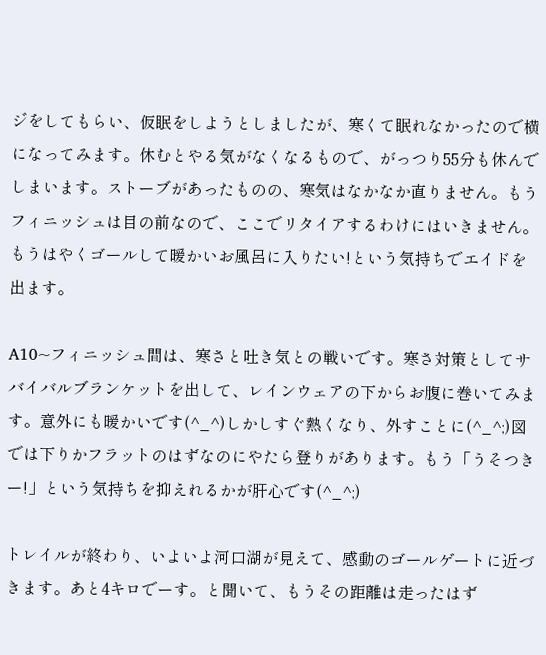ジをしてもらい、仮眠をしようとしましたが、寒くて眠れなかったので横になってみます。休むとやる気がなくなるもので、がっつり55分も休んでしまいます。ストーブがあったものの、寒気はなかなか直りません。もうフィニッシュは目の前なので、ここでリタイアするわけにはいきません。もうはやくゴールして暖かいお風呂に入りたい!という気持ちでエイドを出ます。

A10~フィニッシュ間は、寒さと吐き気との戦いです。寒さ対策としてサバイバルブランケットを出して、レインウェアの下からお腹に巻いてみます。意外にも暖かいです(^_^)しかしすぐ熱くなり、外すことに(^_^;)図では下りかフラットのはずなのにやたら登りがあります。もう「うそつきー!」という気持ちを抑えれるかが肝心です(^_^;)

トレイルが終わり、いよいよ河口湖が見えて、感動のゴールゲートに近づきます。あと4キロでーす。と聞いて、もうその距離は走ったはず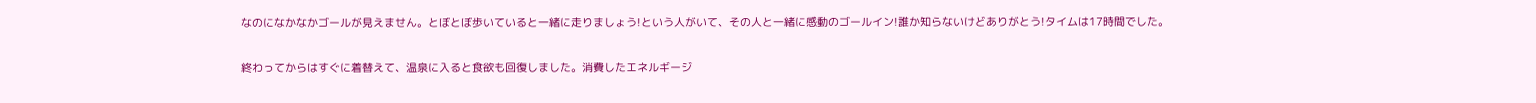なのになかなかゴールが見えません。とぼとぼ歩いていると一緒に走りましょう!という人がいて、その人と一緒に感動のゴールイン!誰か知らないけどありがとう!タイムは17時間でした。

終わってからはすぐに着替えて、温泉に入ると食欲も回復しました。消費したエネルギージ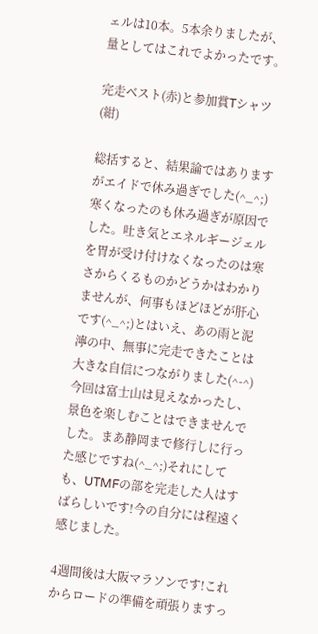ェルは10本。5本余りましたが、量としてはこれでよかったです。

完走ベスト(赤)と参加賞Tシャツ(紺)

総括すると、結果論ではありますがエイドで休み過ぎでした(^_^;)寒くなったのも休み過ぎが原因でした。吐き気とエネルギージェルを胃が受け付けなくなったのは寒さからくるものかどうかはわかりませんが、何事もほどほどが肝心です(^_^;)とはいえ、あの雨と泥濘の中、無事に完走できたことは大きな自信につながりました(^-^)今回は富士山は見えなかったし、景色を楽しむことはできませんでした。まあ静岡まで修行しに行った感じですね(^_^;)それにしても、UTMFの部を完走した人はすばらしいです!今の自分には程遠く感じました。

4週間後は大阪マラソンです!これからロードの準備を頑張りますっ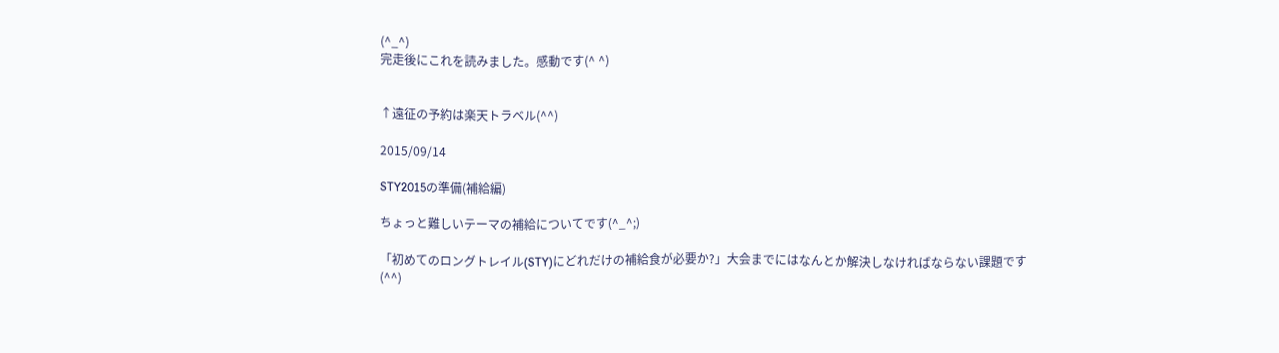(^_^)
完走後にこれを読みました。感動です(^ ^)


↑遠征の予約は楽天トラベル(^^)

2015/09/14

STY2015の準備(補給編)

ちょっと難しいテーマの補給についてです(^_^;)

「初めてのロングトレイル(STY)にどれだけの補給食が必要か?」大会までにはなんとか解決しなければならない課題です(^^)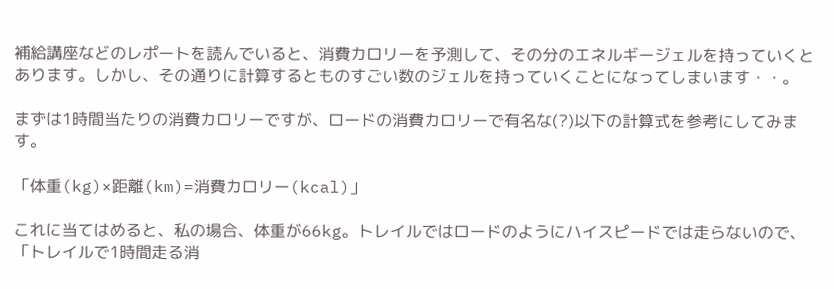補給講座などのレポートを読んでいると、消費カロリーを予測して、その分のエネルギージェルを持っていくとあります。しかし、その通りに計算するとものすごい数のジェルを持っていくことになってしまいます・・。

まずは1時間当たりの消費カロリーですが、ロードの消費カロリーで有名な(?)以下の計算式を参考にしてみます。

「体重(kg)×距離(km)=消費カロリー(kcal)」

これに当てはめると、私の場合、体重が66kg。トレイルではロードのようにハイスピードでは走らないので、「トレイルで1時間走る消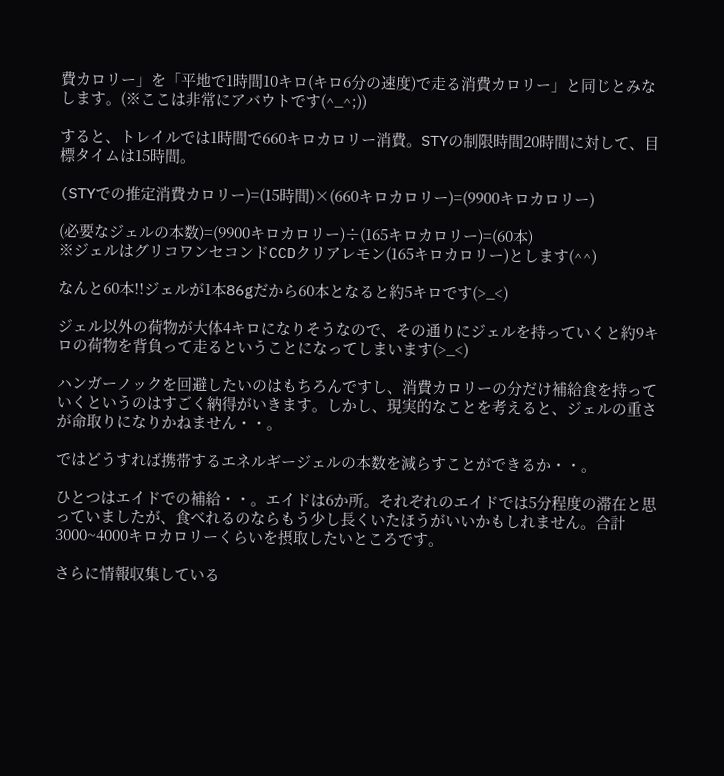費カロリー」を「平地で1時間10キロ(キロ6分の速度)で走る消費カロリー」と同じとみなします。(※ここは非常にアバウトです(^_^;))

すると、トレイルでは1時間で660キロカロリー消費。STYの制限時間20時間に対して、目標タイムは15時間。

(STYでの推定消費カロリー)=(15時間)×(660キロカロリー)=(9900キロカロリー)

(必要なジェルの本数)=(9900キロカロリー)÷(165キロカロリー)=(60本)
※ジェルはグリコワンセコンドCCDクリアレモン(165キロカロリー)とします(^^)

なんと60本!!ジェルが1本86gだから60本となると約5キロです(>_<)

ジェル以外の荷物が大体4キロになりそうなので、その通りにジェルを持っていくと約9キロの荷物を背負って走るということになってしまいます(>_<)

ハンガーノックを回避したいのはもちろんですし、消費カロリーの分だけ補給食を持っていくというのはすごく納得がいきます。しかし、現実的なことを考えると、ジェルの重さが命取りになりかねません・・。

ではどうすれば携帯するエネルギージェルの本数を減らすことができるか・・。

ひとつはエイドでの補給・・。エイドは6か所。それぞれのエイドでは5分程度の滞在と思っていましたが、食べれるのならもう少し長くいたほうがいいかもしれません。合計3000~4000キロカロリーくらいを摂取したいところです。

さらに情報収集している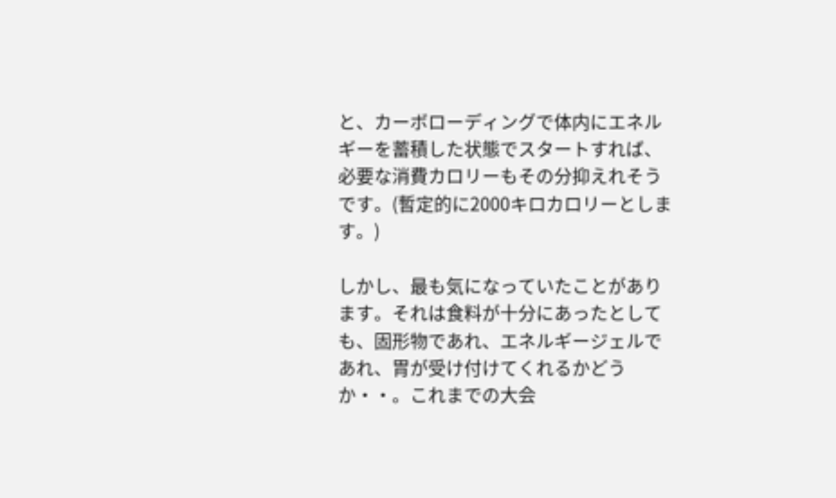と、カーボローディングで体内にエネルギーを蓄積した状態でスタートすれば、必要な消費カロリーもその分抑えれそうです。(暫定的に2000キロカロリーとします。)

しかし、最も気になっていたことがあります。それは食料が十分にあったとしても、固形物であれ、エネルギージェルであれ、胃が受け付けてくれるかどうか・・。これまでの大会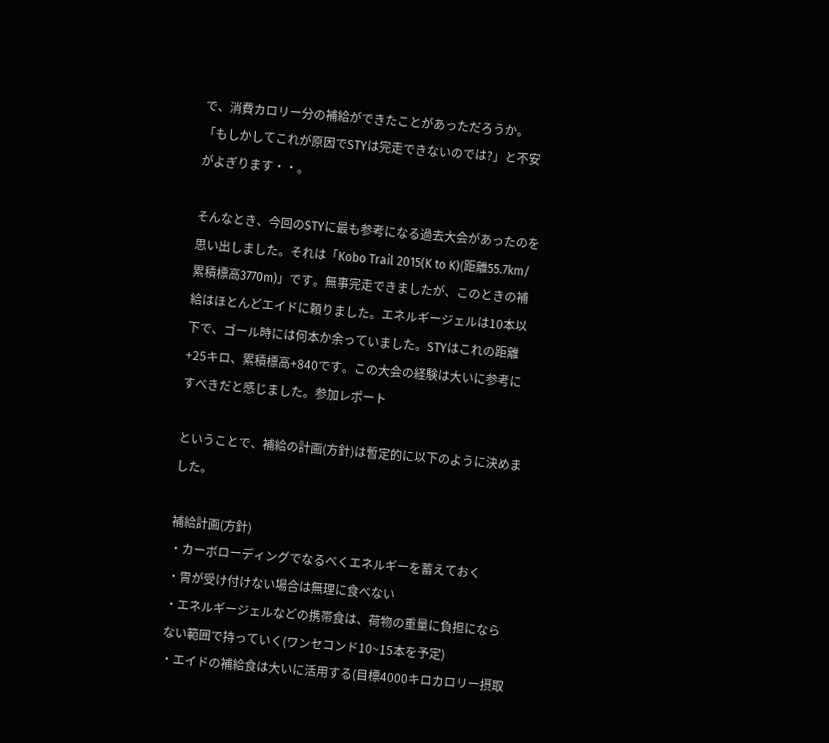で、消費カロリー分の補給ができたことがあっただろうか。「もしかしてこれが原因でSTYは完走できないのでは?」と不安がよぎります・・。

そんなとき、今回のSTYに最も参考になる過去大会があったのを思い出しました。それは「Kobo Trail 2015(K to K)(距離55.7km/累積標高3770m)」です。無事完走できましたが、このときの補給はほとんどエイドに頼りました。エネルギージェルは10本以下で、ゴール時には何本か余っていました。STYはこれの距離+25キロ、累積標高+840です。この大会の経験は大いに参考にすべきだと感じました。参加レポート

ということで、補給の計画(方針)は暫定的に以下のように決めました。

補給計画(方針)
・カーボローディングでなるべくエネルギーを蓄えておく
・胃が受け付けない場合は無理に食べない
・エネルギージェルなどの携帯食は、荷物の重量に負担にならない範囲で持っていく(ワンセコンド10~15本を予定)
・エイドの補給食は大いに活用する(目標4000キロカロリー摂取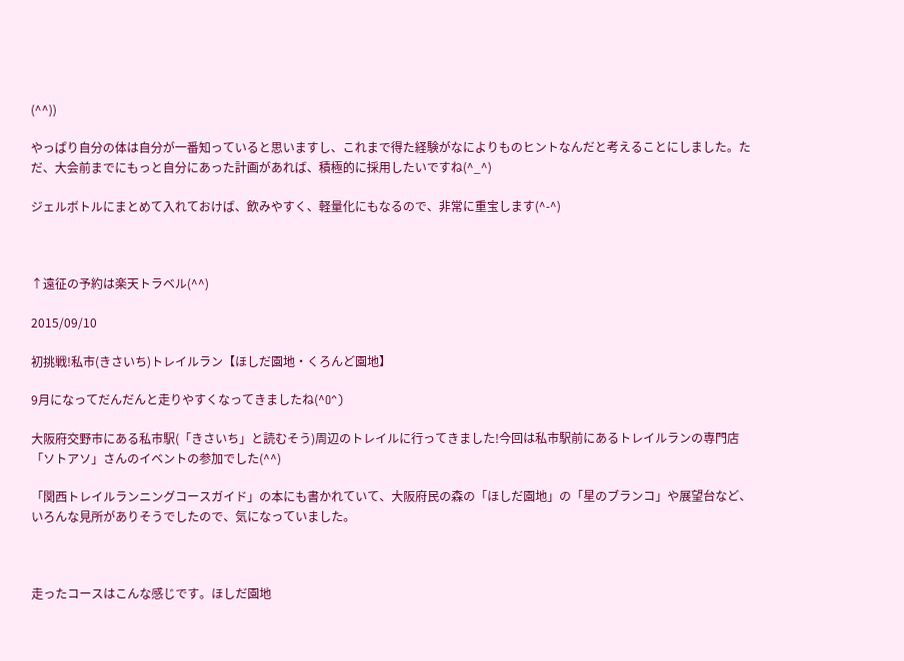(^^))

やっぱり自分の体は自分が一番知っていると思いますし、これまで得た経験がなによりものヒントなんだと考えることにしました。ただ、大会前までにもっと自分にあった計画があれば、積極的に採用したいですね(^_^)

ジェルボトルにまとめて入れておけば、飲みやすく、軽量化にもなるので、非常に重宝します(^-^)



↑遠征の予約は楽天トラベル(^^)

2015/09/10

初挑戦!私市(きさいち)トレイルラン【ほしだ園地・くろんど園地】

9月になってだんだんと走りやすくなってきましたね(^O^)

大阪府交野市にある私市駅(「きさいち」と読むそう)周辺のトレイルに行ってきました!今回は私市駅前にあるトレイルランの専門店「ソトアソ」さんのイベントの参加でした(^^)

「関西トレイルランニングコースガイド」の本にも書かれていて、大阪府民の森の「ほしだ園地」の「星のブランコ」や展望台など、いろんな見所がありそうでしたので、気になっていました。



走ったコースはこんな感じです。ほしだ園地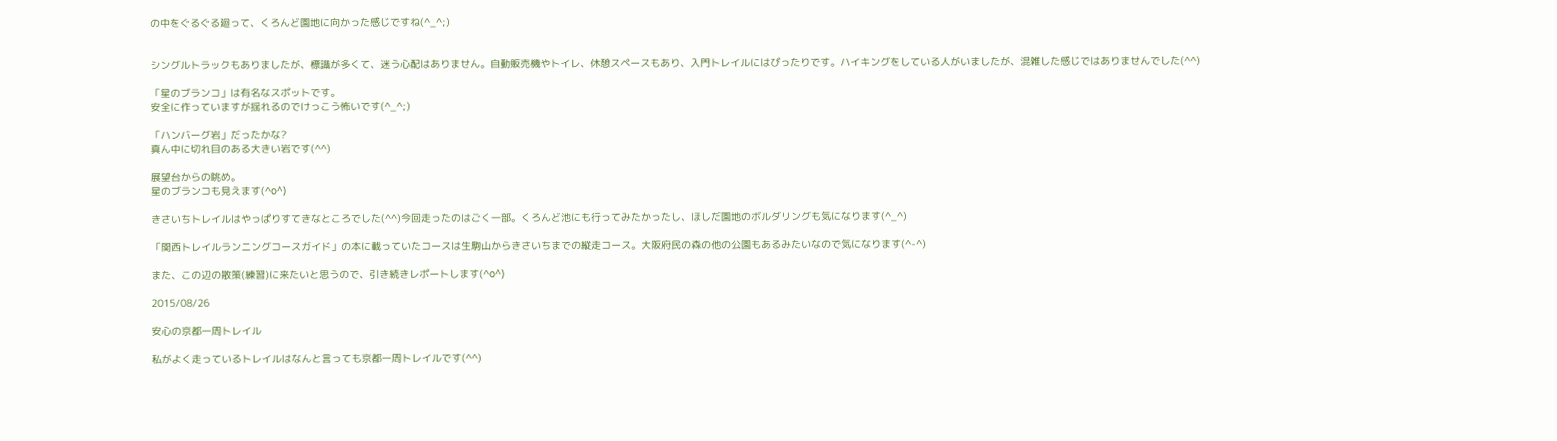の中をぐるぐる廻って、くろんど園地に向かった感じですね(^_^;)


シングルトラックもありましたが、標識が多くて、迷う心配はありません。自動販売機やトイレ、休憩スペースもあり、入門トレイルにはぴったりです。ハイキングをしている人がいましたが、混雑した感じではありませんでした(^^)

「星のブランコ」は有名なスポットです。
安全に作っていますが揺れるのでけっこう怖いです(^_^;)

「ハンバーグ岩」だったかな?
真ん中に切れ目のある大きい岩です(^^)

展望台からの眺め。
星のブランコも見えます(^o^)

きさいちトレイルはやっぱりすてきなところでした(^^)今回走ったのはごく一部。くろんど池にも行ってみたかったし、ほしだ園地のボルダリングも気になります(^_^)

「関西トレイルランニングコースガイド」の本に載っていたコースは生駒山からきさいちまでの縦走コース。大阪府民の森の他の公園もあるみたいなので気になります(^-^)

また、この辺の散策(練習)に来たいと思うので、引き続きレポートします(^o^)

2015/08/26

安心の京都一周トレイル

私がよく走っているトレイルはなんと言っても京都一周トレイルです(^^)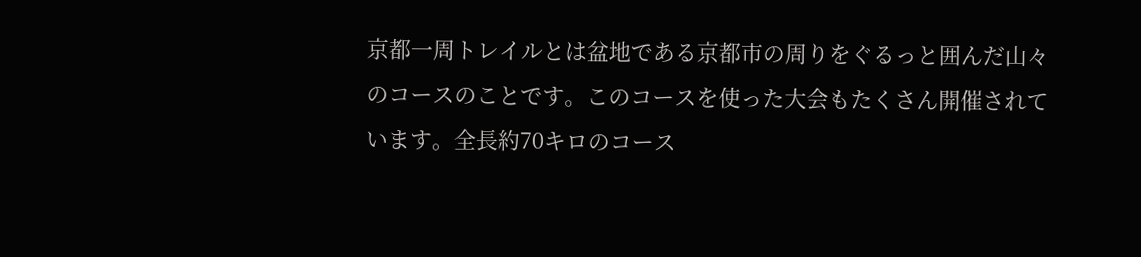京都一周トレイルとは盆地である京都市の周りをぐるっと囲んだ山々のコースのことです。このコースを使った大会もたくさん開催されています。全長約70キロのコース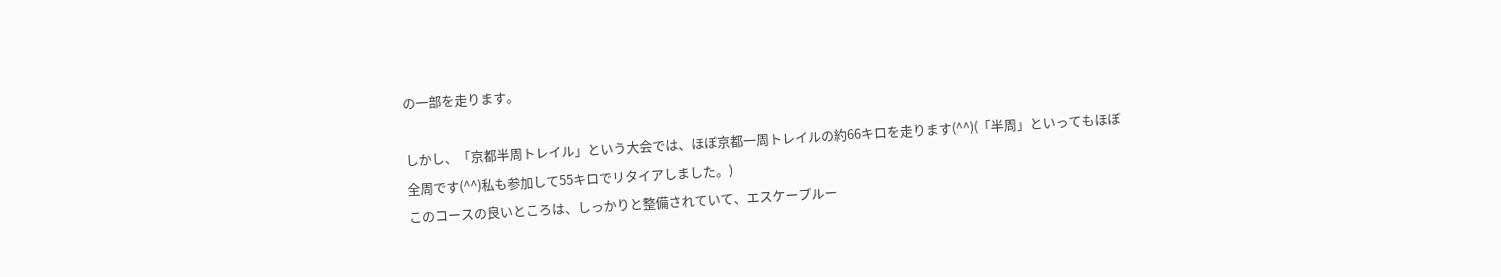の一部を走ります。

しかし、「京都半周トレイル」という大会では、ほぼ京都一周トレイルの約66キロを走ります(^^)(「半周」といってもほぼ全周です(^^)私も参加して55キロでリタイアしました。)
このコースの良いところは、しっかりと整備されていて、エスケープルー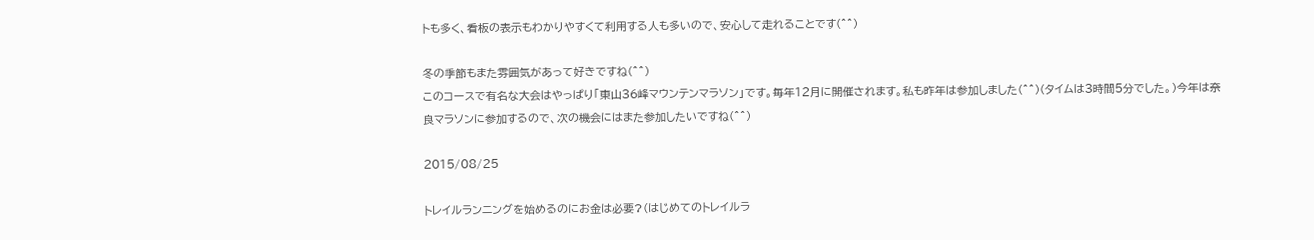トも多く、看板の表示もわかりやすくて利用する人も多いので、安心して走れることです(^^)

冬の季節もまた雰囲気があって好きですね(^^)
このコースで有名な大会はやっぱり「東山36峰マウンテンマラソン」です。毎年12月に開催されます。私も昨年は参加しました(^^)(タイムは3時間5分でした。)今年は奈良マラソンに参加するので、次の機会にはまた参加したいですね(^^)

2015/08/25

トレイルランニングを始めるのにお金は必要?(はじめてのトレイルラ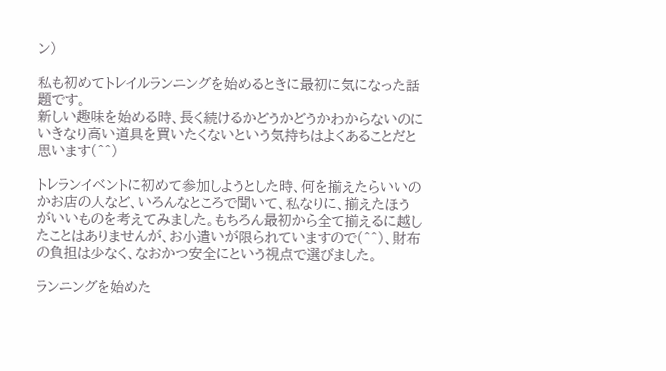ン)

私も初めてトレイルランニングを始めるときに最初に気になった話題です。
新しい趣味を始める時、長く続けるかどうかどうかわからないのにいきなり高い道具を買いたくないという気持ちはよくあることだと思います(^^)

トレランイベントに初めて参加しようとした時、何を揃えたらいいのかお店の人など、いろんなところで聞いて、私なりに、揃えたほうがいいものを考えてみました。もちろん最初から全て揃えるに越したことはありませんが、お小遣いが限られていますので(^^)、財布の負担は少なく、なおかつ安全にという視点で選びました。

ランニングを始めた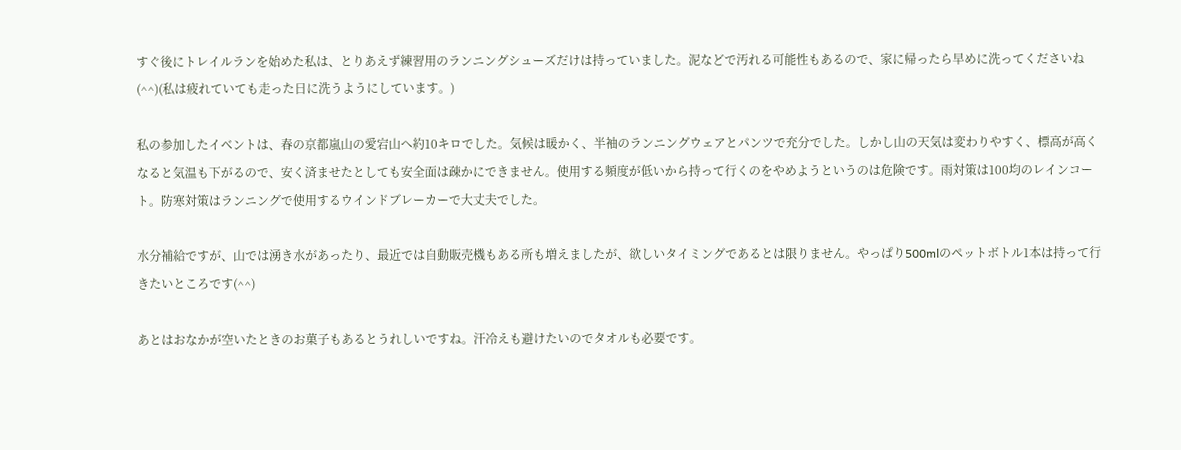すぐ後にトレイルランを始めた私は、とりあえず練習用のランニングシューズだけは持っていました。泥などで汚れる可能性もあるので、家に帰ったら早めに洗ってくださいね(^^)(私は疲れていても走った日に洗うようにしています。)

私の参加したイベントは、春の京都嵐山の愛宕山へ約10キロでした。気候は暖かく、半袖のランニングウェアとパンツで充分でした。しかし山の天気は変わりやすく、標高が高くなると気温も下がるので、安く済ませたとしても安全面は疎かにできません。使用する頻度が低いから持って行くのをやめようというのは危険です。雨対策は100均のレインコート。防寒対策はランニングで使用するウインドブレーカーで大丈夫でした。

水分補給ですが、山では湧き水があったり、最近では自動販売機もある所も増えましたが、欲しいタイミングであるとは限りません。やっぱり500mlのペットボトル1本は持って行きたいところです(^^)

あとはおなかが空いたときのお菓子もあるとうれしいですね。汗冷えも避けたいのでタオルも必要です。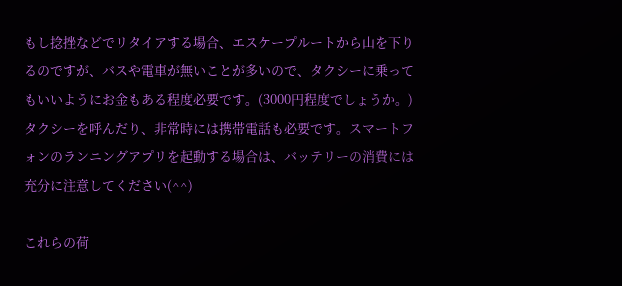もし捻挫などでリタイアする場合、エスケープルートから山を下りるのですが、バスや電車が無いことが多いので、タクシーに乗ってもいいようにお金もある程度必要です。(3000円程度でしょうか。)タクシーを呼んだり、非常時には携帯電話も必要です。スマートフォンのランニングアプリを起動する場合は、バッテリーの消費には充分に注意してください(^^)

これらの荷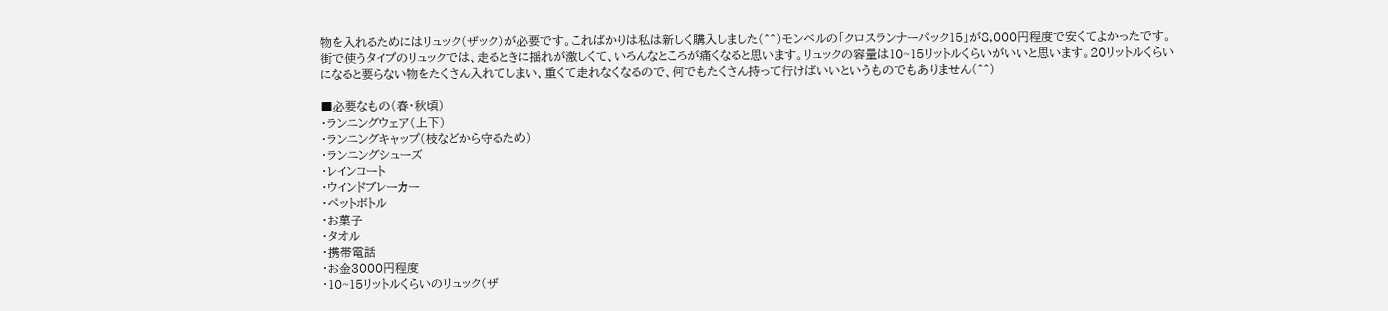物を入れるためにはリュック(ザック)が必要です。こればかりは私は新しく購入しました(^^)モンベルの「クロスランナーパック15」が8,000円程度で安くてよかったです。街で使うタイプのリュックでは、走るときに揺れが激しくて、いろんなところが痛くなると思います。リュックの容量は10~15リットルくらいがいいと思います。20リットルくらいになると要らない物をたくさん入れてしまい、重くて走れなくなるので、何でもたくさん持って行けばいいというものでもありません(^^)

■必要なもの(春・秋頃)
・ランニングウェア(上下)
・ランニングキャップ(枝などから守るため)
・ランニングシューズ
・レインコート
・ウインドブレーカー
・ペットボトル
・お菓子
・タオル
・携帯電話
・お金3000円程度
・10~15リットルくらいのリュック(ザ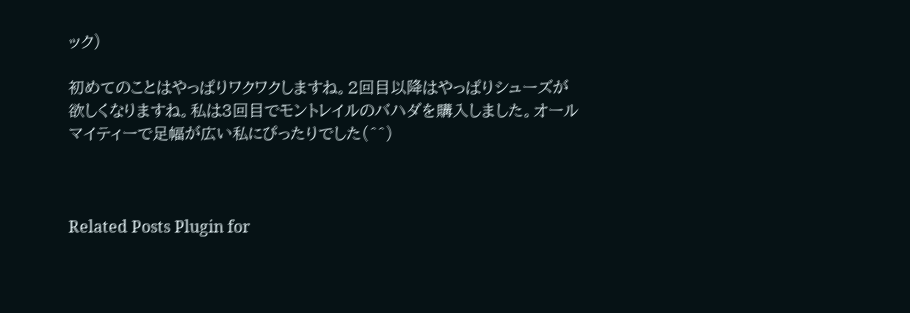ック)

初めてのことはやっぱりワクワクしますね。2回目以降はやっぱりシューズが欲しくなりますね。私は3回目でモントレイルのバハダを購入しました。オールマイティーで足幅が広い私にぴったりでした(^^)



Related Posts Plugin for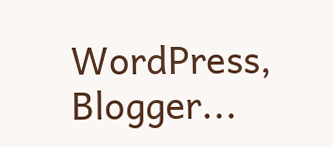WordPress, Blogger...